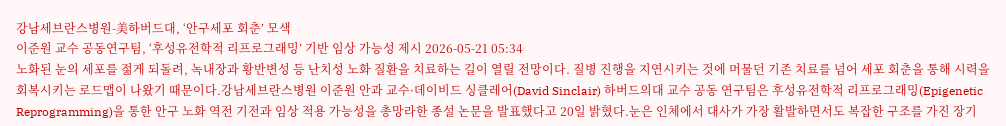강남세브란스병원-美하버드대, ‘안구세포 회춘’ 모색
이준원 교수 공동연구팀, ‘후성유전학적 리프로그래밍’ 기반 임상 가능성 제시 2026-05-21 05:34
노화된 눈의 세포를 젊게 되돌려, 녹내장과 황반변성 등 난치성 노화 질환을 치료하는 길이 열릴 전망이다. 질병 진행을 지연시키는 것에 머물던 기존 치료를 넘어 세포 회춘을 통해 시력을 회복시키는 로드맵이 나왔기 때문이다.강남세브란스병원 이준원 안과 교수·데이비드 싱클레어(David Sinclair) 하버드의대 교수 공동 연구팀은 후성유전학적 리프로그래밍(Epigenetic Reprogramming)을 통한 안구 노화 역전 기전과 임상 적용 가능성을 총망라한 종설 논문을 발표했다고 20일 밝혔다.눈은 인체에서 대사가 가장 활발하면서도 복잡한 구조를 가진 장기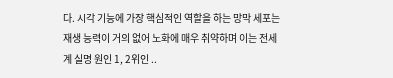다. 시각 기능에 가장 핵심적인 역할을 하는 망막 세포는 재생 능력이 거의 없어 노화에 매우 취약하며 이는 전세계 실명 원인 1, 2위인 ..